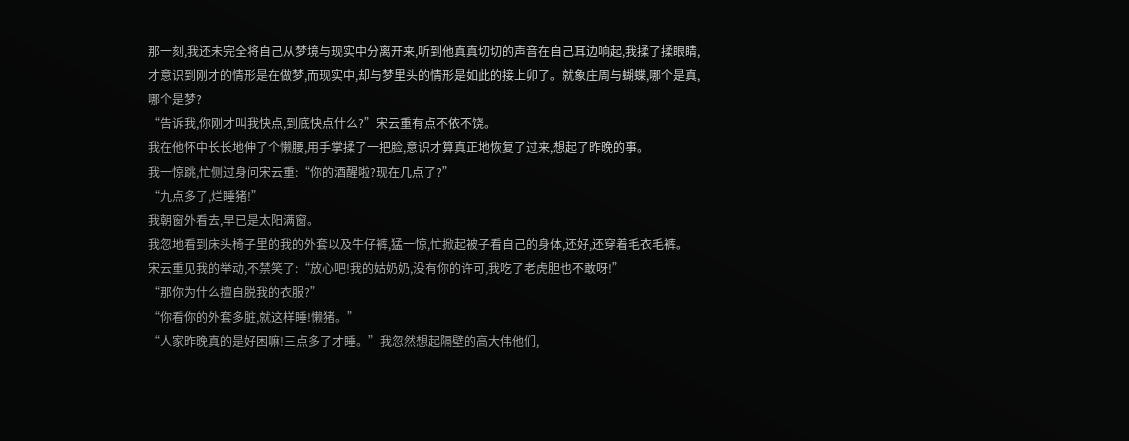那一刻,我还未完全将自己从梦境与现实中分离开来,听到他真真切切的声音在自己耳边响起,我揉了揉眼睛,才意识到刚才的情形是在做梦,而现实中,却与梦里头的情形是如此的接上卯了。就象庄周与蝴蝶,哪个是真,哪个是梦?
“告诉我,你刚才叫我快点,到底快点什么?”宋云重有点不依不饶。
我在他怀中长长地伸了个懒腰,用手掌揉了一把脸,意识才算真正地恢复了过来,想起了昨晚的事。
我一惊跳,忙侧过身问宋云重:“你的酒醒啦?现在几点了?”
“九点多了,烂睡猪!”
我朝窗外看去,早已是太阳满窗。
我忽地看到床头椅子里的我的外套以及牛仔裤,猛一惊,忙掀起被子看自己的身体,还好,还穿着毛衣毛裤。
宋云重见我的举动,不禁笑了:“放心吧!我的姑奶奶,没有你的许可,我吃了老虎胆也不敢呀!”
“那你为什么擅自脱我的衣服?”
“你看你的外套多脏,就这样睡!懒猪。”
“人家昨晚真的是好困嘛!三点多了才睡。”我忽然想起隔壁的高大伟他们,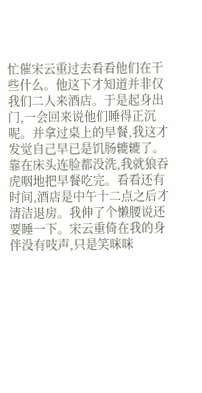忙催宋云重过去看看他们在干些什么。他这下才知道并非仅我们二人来酒店。于是起身出门,一会回来说他们睡得正沉呢。并拿过桌上的早餐,我这才发觉自己早已是饥肠辘辘了。
靠在床头连脸都没洗,我就狼吞虎咽地把早餐吃完。看看还有时间,酒店是中午十二点之后才清洁退房。我伸了个懒腰说还要睡一下。宋云重倚在我的身伴没有吱声,只是笑咪咪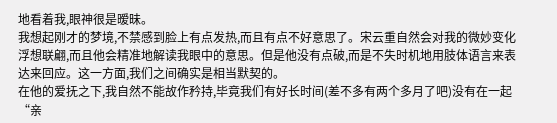地看着我,眼神很是暧昧。
我想起刚才的梦境,不禁感到脸上有点发热,而且有点不好意思了。宋云重自然会对我的微妙变化浮想联翩,而且他会精准地解读我眼中的意思。但是他没有点破,而是不失时机地用肢体语言来表达来回应。这一方面,我们之间确实是相当默契的。
在他的爱抚之下,我自然不能故作矜持,毕竟我们有好长时间(差不多有两个多月了吧)没有在一起“亲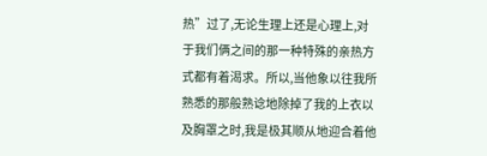热”过了,无论生理上还是心理上,对于我们俩之间的那一种特殊的亲热方式都有着渴求。所以,当他象以往我所熟悉的那般熟谂地除掉了我的上衣以及胸罩之时,我是极其顺从地迎合着他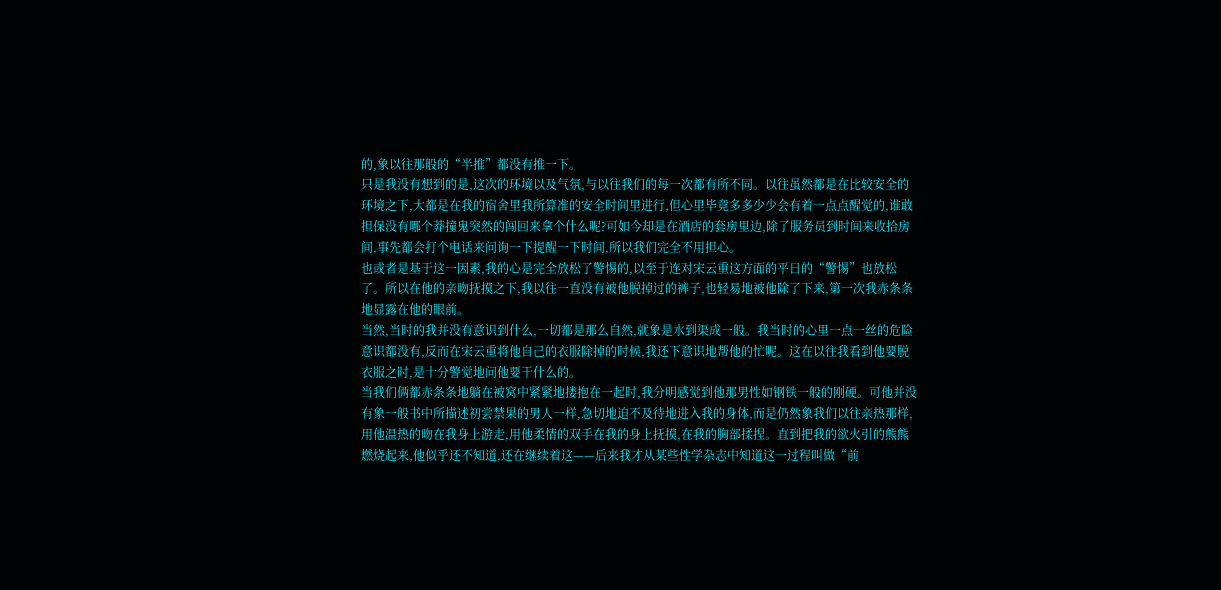的,象以往那般的“半推”都没有推一下。
只是我没有想到的是,这次的环境以及气氛,与以往我们的每一次都有所不同。以往虽然都是在比较安全的环境之下,大都是在我的宿舍里我所算准的安全时间里进行,但心里毕竟多多少少会有着一点点醒觉的,谁敢担保没有哪个莽撞鬼突然的闯回来拿个什么呢?可如今却是在酒店的套房里边,除了服务员到时间来收拾房间,事先都会打个电话来问询一下提醒一下时间,所以我们完全不用担心。
也或者是基于这一因素,我的心是完全放松了警惕的,以至于连对宋云重这方面的平日的“警惕”也放松了。所以在他的亲吻抚摸之下,我以往一直没有被他脱掉过的裤子,也轻易地被他除了下来,第一次我赤条条地显露在他的眼前。
当然,当时的我并没有意识到什么,一切都是那么自然,就象是水到渠成一般。我当时的心里一点一丝的危险意识都没有,反而在宋云重将他自己的衣服除掉的时候,我还下意识地帮他的忙呢。这在以往我看到他要脱衣服之时,是十分警觉地问他要干什么的。
当我们俩都赤条条地躺在被窝中紧紧地搂抱在一起时,我分明感觉到他那男性如钢铁一般的刚硬。可他并没有象一般书中所描述初尝禁果的男人一样,急切地迫不及待地进入我的身体,而是仍然象我们以往亲热那样,用他温热的吻在我身上游走,用他柔情的双手在我的身上抚摸,在我的胸部揉捏。直到把我的欲火引的熊熊燃烧起来,他似乎还不知道,还在继续着这——后来我才从某些性学杂志中知道这一过程叫做“前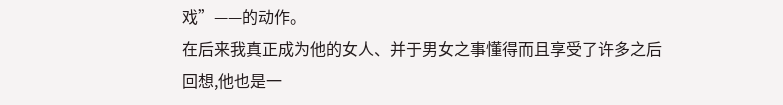戏”——的动作。
在后来我真正成为他的女人、并于男女之事懂得而且享受了许多之后回想,他也是一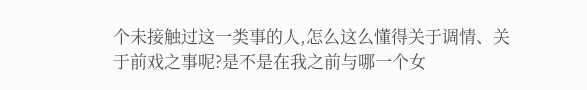个未接触过这一类事的人,怎么这么懂得关于调情、关于前戏之事呢?是不是在我之前与哪一个女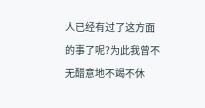人已经有过了这方面的事了呢?为此我曾不无醋意地不竭不休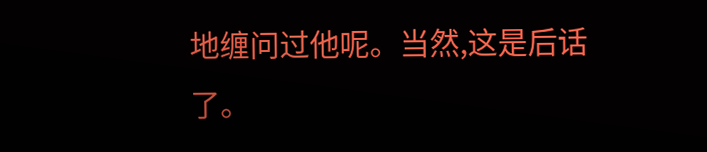地缠问过他呢。当然,这是后话了。